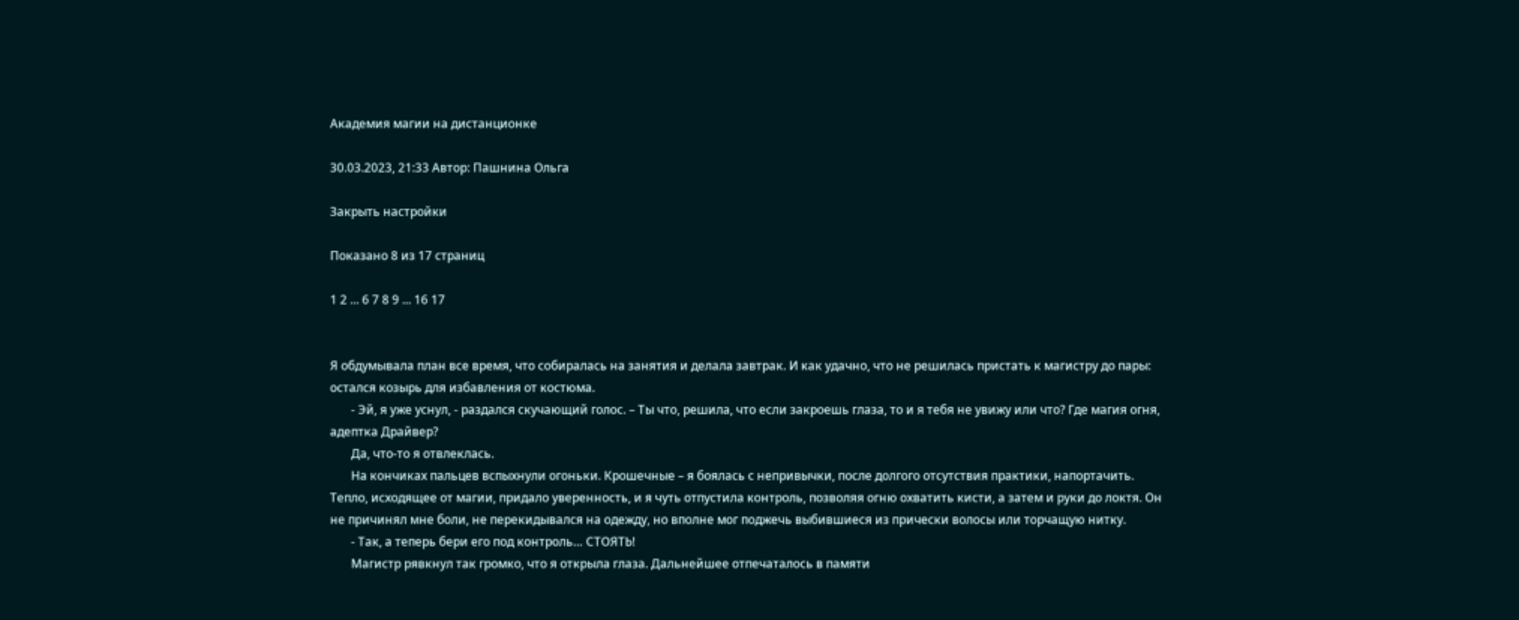Академия магии на дистанционке

30.03.2023, 21:33 Автор: Пашнина Ольга

Закрыть настройки

Показано 8 из 17 страниц

1 2 ... 6 7 8 9 ... 16 17


Я обдумывала план все время, что собиралась на занятия и делала завтрак. И как удачно, что не решилась пристать к магистру до пары: остался козырь для избавления от костюма.
       - Эй, я уже уснул, - раздался скучающий голос. – Ты что, решила, что если закроешь глаза, то и я тебя не увижу или что? Где магия огня, адептка Драйвер?
       Да, что-то я отвлеклась.
       На кончиках пальцев вспыхнули огоньки. Крошечные – я боялась с непривычки, после долгого отсутствия практики, напортачить. Тепло, исходящее от магии, придало уверенность, и я чуть отпустила контроль, позволяя огню охватить кисти, а затем и руки до локтя. Он не причинял мне боли, не перекидывался на одежду, но вполне мог поджечь выбившиеся из прически волосы или торчащую нитку.
       - Так, а теперь бери его под контроль… СТОЯТЬ!
       Магистр рявкнул так громко, что я открыла глаза. Дальнейшее отпечаталось в памяти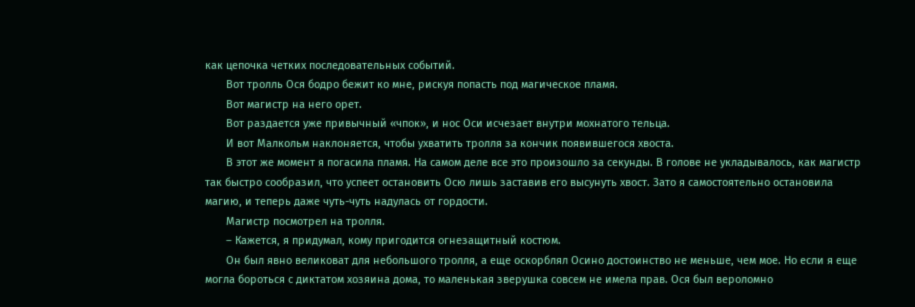как цепочка четких последовательных событий.
       Вот тролль Ося бодро бежит ко мне, рискуя попасть под магическое пламя.
       Вот магистр на него орет.
       Вот раздается уже привычный «чпок», и нос Оси исчезает внутри мохнатого тельца.
       И вот Малкольм наклоняется, чтобы ухватить тролля за кончик появившегося хвоста.
       В этот же момент я погасила пламя. На самом деле все это произошло за секунды. В голове не укладывалось, как магистр так быстро сообразил, что успеет остановить Осю лишь заставив его высунуть хвост. Зато я самостоятельно остановила магию, и теперь даже чуть-чуть надулась от гордости.
       Магистр посмотрел на тролля.
       – Кажется, я придумал, кому пригодится огнезащитный костюм.
       Он был явно великоват для небольшого тролля, а еще оскорблял Осино достоинство не меньше, чем мое. Но если я еще могла бороться с диктатом хозяина дома, то маленькая зверушка совсем не имела прав. Ося был вероломно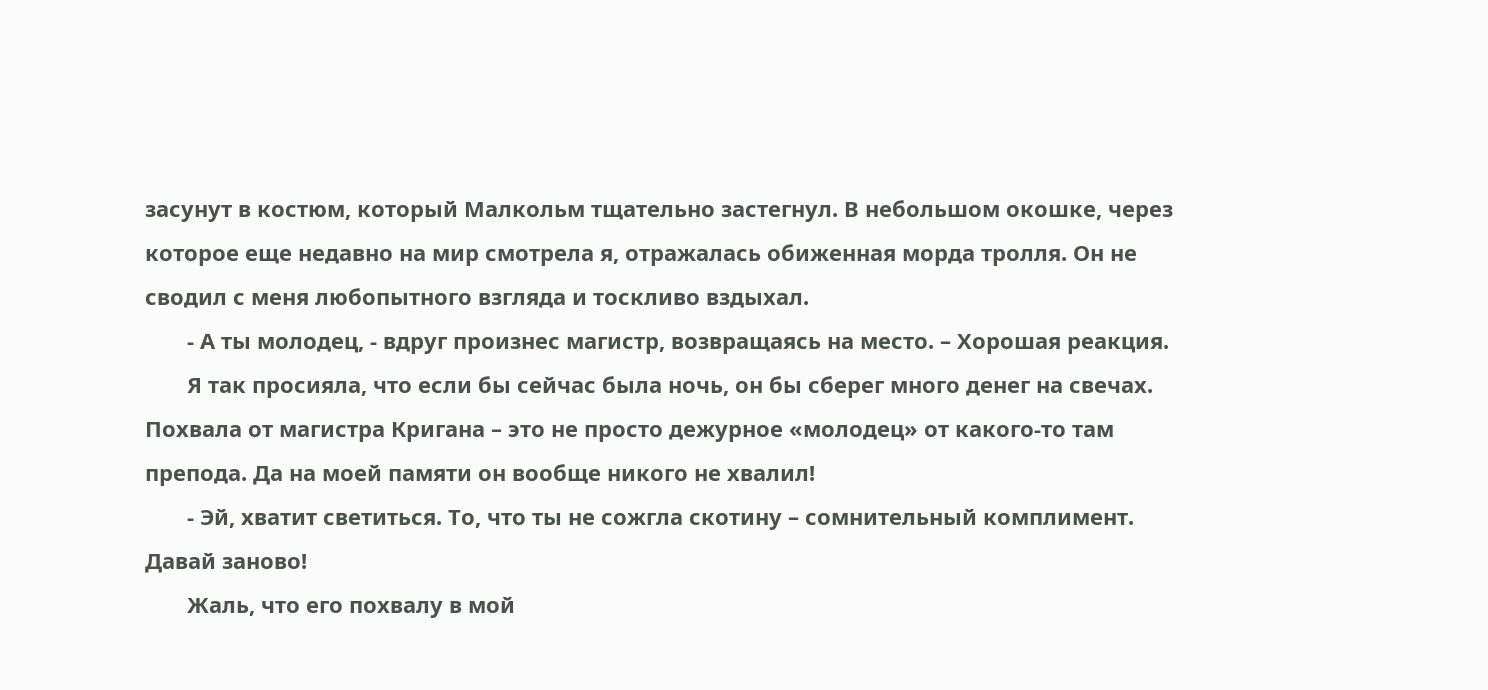засунут в костюм, который Малкольм тщательно застегнул. В небольшом окошке, через которое еще недавно на мир смотрела я, отражалась обиженная морда тролля. Он не сводил с меня любопытного взгляда и тоскливо вздыхал.
       - А ты молодец, - вдруг произнес магистр, возвращаясь на место. – Хорошая реакция.
       Я так просияла, что если бы сейчас была ночь, он бы сберег много денег на свечах. Похвала от магистра Кригана – это не просто дежурное «молодец» от какого-то там препода. Да на моей памяти он вообще никого не хвалил!
       - Эй, хватит светиться. То, что ты не сожгла скотину – сомнительный комплимент. Давай заново!
       Жаль, что его похвалу в мой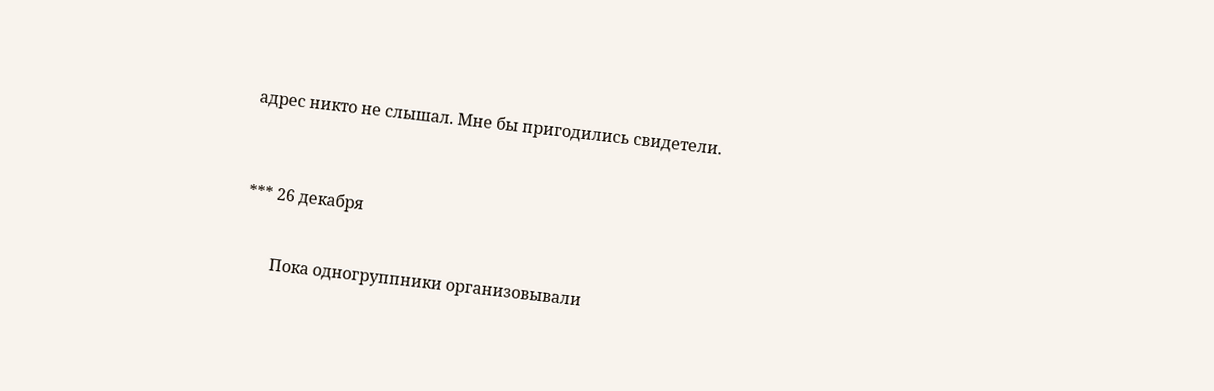адрес никто не слышал. Мне бы пригодились свидетели.



*** 26 декабря


       Пока одногруппники организовывали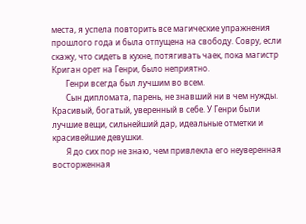места, я успела повторить все магические упражнения прошлого года и была отпущена на свободу. Совру, если скажу, что сидеть в кухне, потягивать чаек, пока магистр Криган орет на Генри, было неприятно.
       Генри всегда был лучшим во всем.
       Сын дипломата, парень, не знавший ни в чем нужды. Красивый, богатый, уверенный в себе. У Генри были лучшие вещи, сильнейший дар, идеальные отметки и красивейшие девушки.
       Я до сих пор не знаю, чем привлекла его неуверенная восторженная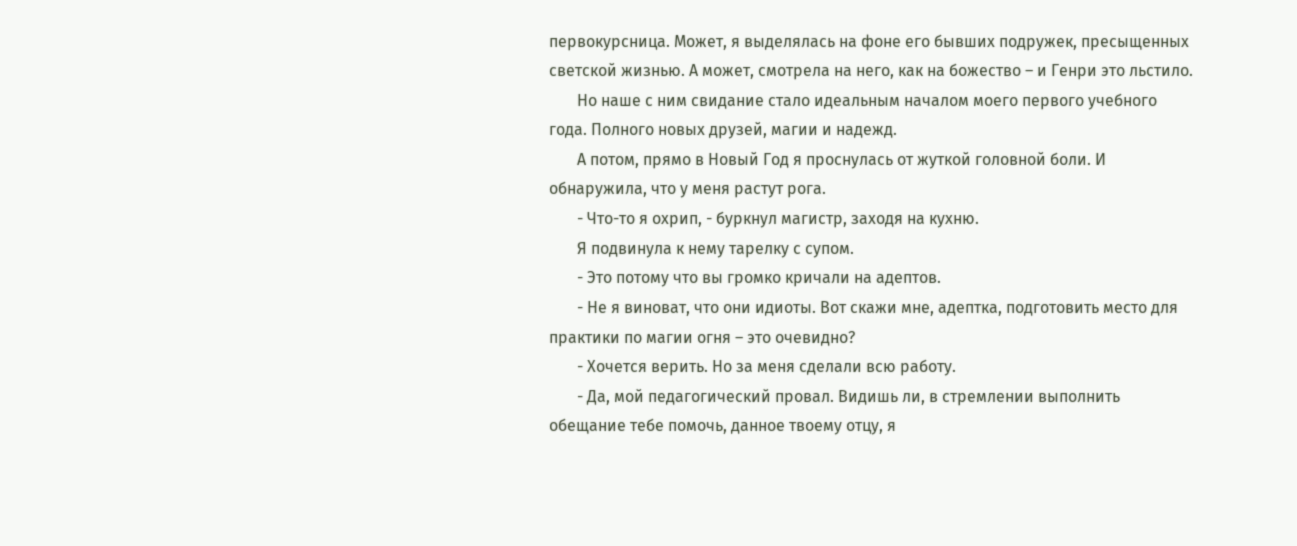первокурсница. Может, я выделялась на фоне его бывших подружек, пресыщенных светской жизнью. А может, смотрела на него, как на божество – и Генри это льстило.
       Но наше с ним свидание стало идеальным началом моего первого учебного года. Полного новых друзей, магии и надежд.
       А потом, прямо в Новый Год я проснулась от жуткой головной боли. И обнаружила, что у меня растут рога.
       - Что-то я охрип, - буркнул магистр, заходя на кухню.
       Я подвинула к нему тарелку с супом.
       - Это потому что вы громко кричали на адептов.
       - Не я виноват, что они идиоты. Вот скажи мне, адептка, подготовить место для практики по магии огня – это очевидно?
       - Хочется верить. Но за меня сделали всю работу.
       - Да, мой педагогический провал. Видишь ли, в стремлении выполнить обещание тебе помочь, данное твоему отцу, я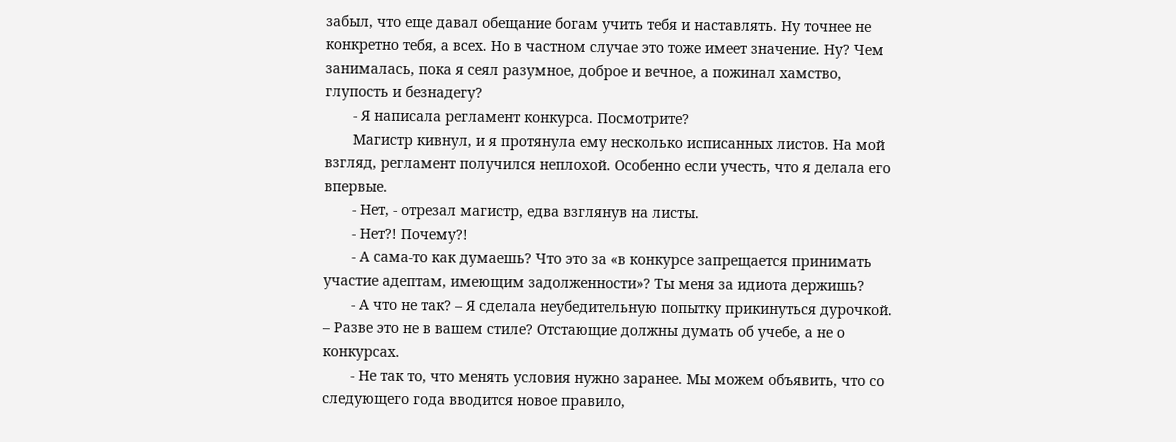забыл, что еще давал обещание богам учить тебя и наставлять. Ну точнее не конкретно тебя, а всех. Но в частном случае это тоже имеет значение. Ну? Чем занималась, пока я сеял разумное, доброе и вечное, а пожинал хамство, глупость и безнадегу?
       - Я написала регламент конкурса. Посмотрите?
       Магистр кивнул, и я протянула ему несколько исписанных листов. На мой взгляд, регламент получился неплохой. Особенно если учесть, что я делала его впервые.
       - Нет, - отрезал магистр, едва взглянув на листы.
       - Нет?! Почему?!
       - А сама-то как думаешь? Что это за «в конкурсе запрещается принимать участие адептам, имеющим задолженности»? Ты меня за идиота держишь?
       - А что не так? – Я сделала неубедительную попытку прикинуться дурочкой. – Разве это не в вашем стиле? Отстающие должны думать об учебе, а не о конкурсах.
       - Не так то, что менять условия нужно заранее. Мы можем объявить, что со следующего года вводится новое правило,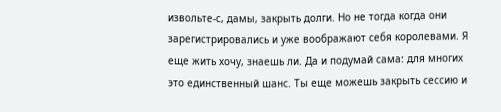извольте-с, дамы, закрыть долги. Но не тогда когда они зарегистрировались и уже воображают себя королевами. Я еще жить хочу, знаешь ли. Да и подумай сама: для многих это единственный шанс. Ты еще можешь закрыть сессию и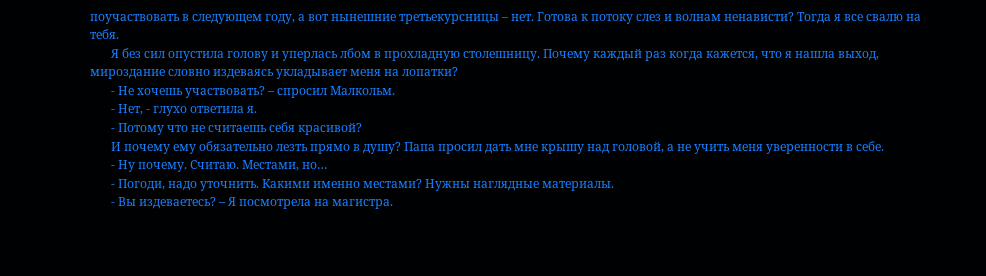поучаствовать в следующем году, а вот нынешние третьекурсницы – нет. Готова к потоку слез и волнам ненависти? Тогда я все свалю на тебя.
       Я без сил опустила голову и уперлась лбом в прохладную столешницу. Почему каждый раз когда кажется, что я нашла выход, мироздание словно издеваясь укладывает меня на лопатки?
       - Не хочешь участвовать? – спросил Малкольм.
       - Нет, - глухо ответила я.
       - Потому что не считаешь себя красивой?
       И почему ему обязательно лезть прямо в душу? Папа просил дать мне крышу над головой, а не учить меня уверенности в себе.
       - Ну почему. Считаю. Местами, но…
       - Погоди, надо уточнить. Какими именно местами? Нужны наглядные материалы.
       - Вы издеваетесь? – Я посмотрела на магистра.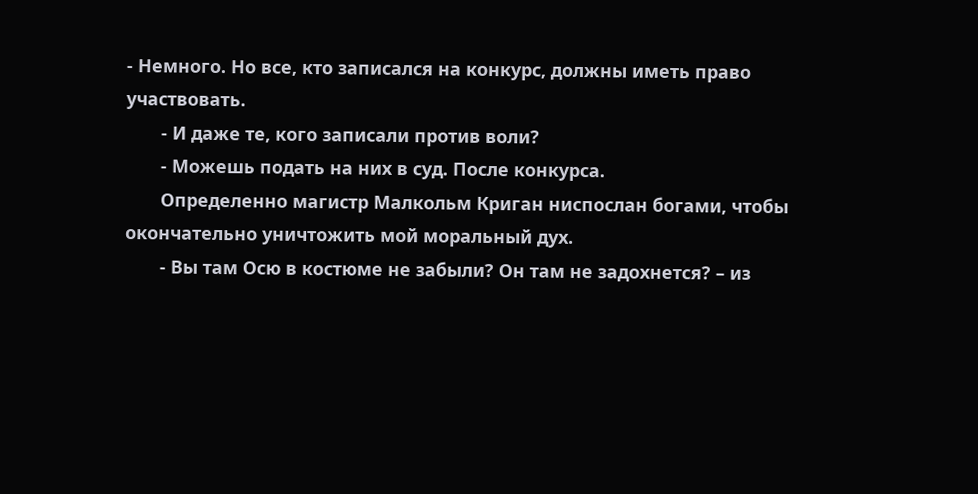- Немного. Но все, кто записался на конкурс, должны иметь право участвовать.
       - И даже те, кого записали против воли?
       - Можешь подать на них в суд. После конкурса.
       Определенно магистр Малкольм Криган ниспослан богами, чтобы окончательно уничтожить мой моральный дух.
       - Вы там Осю в костюме не забыли? Он там не задохнется? – из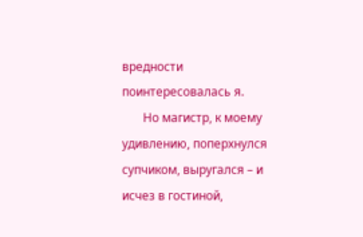вредности поинтересовалась я.
       Но магистр, к моему удивлению, поперхнулся супчиком, выругался – и исчез в гостиной,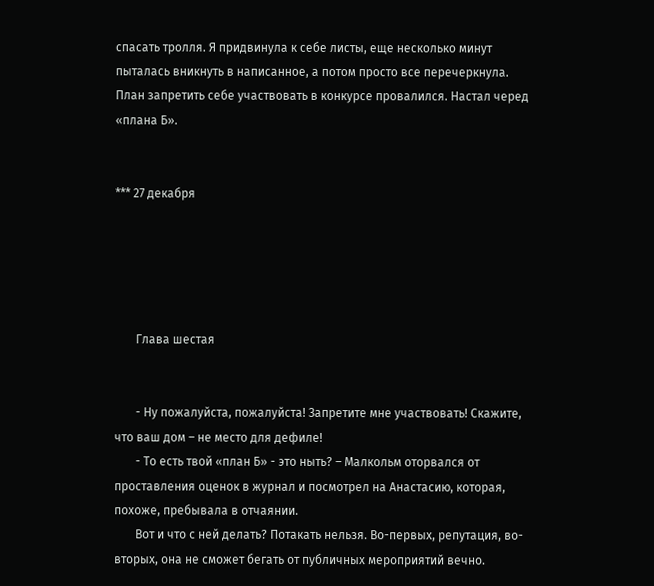спасать тролля. Я придвинула к себе листы, еще несколько минут пыталась вникнуть в написанное, а потом просто все перечеркнула. План запретить себе участвовать в конкурсе провалился. Настал черед «плана Б».


*** 27 декабря





       Глава шестая


       - Ну пожалуйста, пожалуйста! Запретите мне участвовать! Скажите, что ваш дом – не место для дефиле!
       - То есть твой «план Б» - это ныть? – Малкольм оторвался от проставления оценок в журнал и посмотрел на Анастасию, которая, похоже, пребывала в отчаянии.
       Вот и что с ней делать? Потакать нельзя. Во-первых, репутация, во-вторых, она не сможет бегать от публичных мероприятий вечно.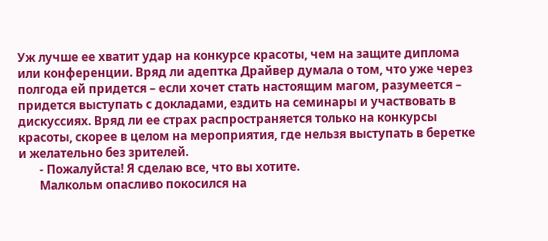Уж лучше ее хватит удар на конкурсе красоты, чем на защите диплома или конференции. Вряд ли адептка Драйвер думала о том, что уже через полгода ей придется – если хочет стать настоящим магом, разумеется – придется выступать с докладами, ездить на семинары и участвовать в дискуссиях. Вряд ли ее страх распространяется только на конкурсы красоты, скорее в целом на мероприятия, где нельзя выступать в беретке и желательно без зрителей.
       - Пожалуйста! Я сделаю все, что вы хотите.
       Малкольм опасливо покосился на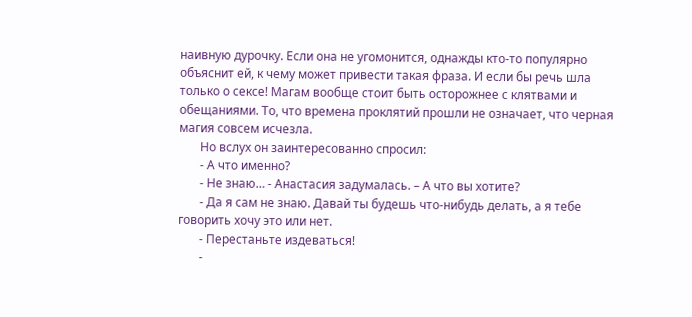наивную дурочку. Если она не угомонится, однажды кто-то популярно объяснит ей, к чему может привести такая фраза. И если бы речь шла только о сексе! Магам вообще стоит быть осторожнее с клятвами и обещаниями. То, что времена проклятий прошли не означает, что черная магия совсем исчезла.
       Но вслух он заинтересованно спросил:
       - А что именно?
       - Не знаю… - Анастасия задумалась. – А что вы хотите?
       - Да я сам не знаю. Давай ты будешь что-нибудь делать, а я тебе говорить хочу это или нет.
       - Перестаньте издеваться!
       -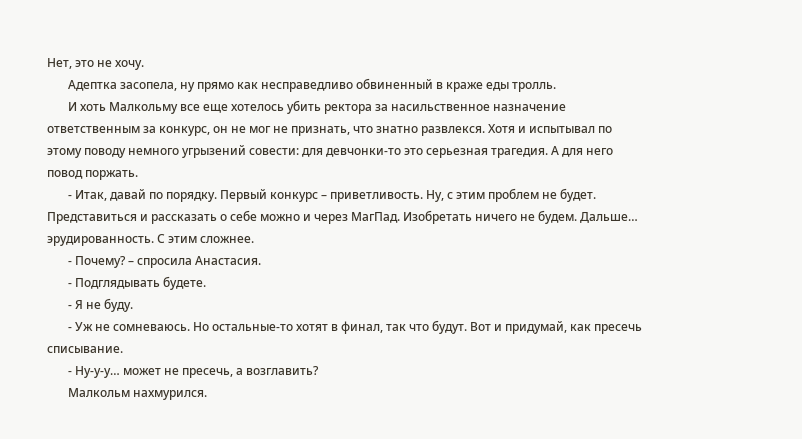Нет, это не хочу.
       Адептка засопела, ну прямо как несправедливо обвиненный в краже еды тролль.
       И хоть Малкольму все еще хотелось убить ректора за насильственное назначение ответственным за конкурс, он не мог не признать, что знатно развлекся. Хотя и испытывал по этому поводу немного угрызений совести: для девчонки-то это серьезная трагедия. А для него повод поржать.
       - Итак, давай по порядку. Первый конкурс – приветливость. Ну, с этим проблем не будет. Представиться и рассказать о себе можно и через МагПад. Изобретать ничего не будем. Дальше… эрудированность. С этим сложнее.
       - Почему? – спросила Анастасия.
       - Подглядывать будете.
       - Я не буду.
       - Уж не сомневаюсь. Но остальные-то хотят в финал, так что будут. Вот и придумай, как пресечь списывание.
       - Ну-у-у… может не пресечь, а возглавить?
       Малкольм нахмурился.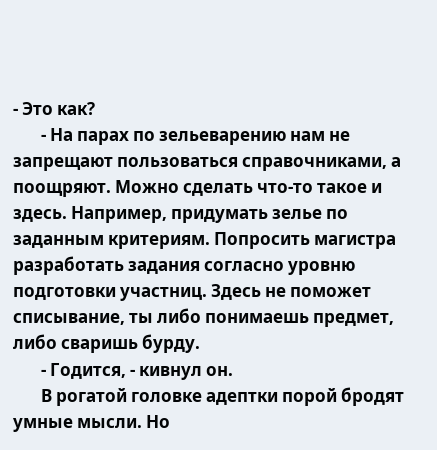- Это как?
       - На парах по зельеварению нам не запрещают пользоваться справочниками, а поощряют. Можно сделать что-то такое и здесь. Например, придумать зелье по заданным критериям. Попросить магистра разработать задания согласно уровню подготовки участниц. Здесь не поможет списывание, ты либо понимаешь предмет, либо сваришь бурду.
       - Годится, - кивнул он.
       В рогатой головке адептки порой бродят умные мысли. Но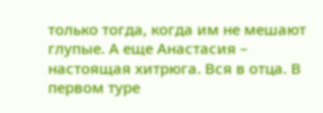только тогда, когда им не мешают глупые. А еще Анастасия – настоящая хитрюга. Вся в отца. В первом туре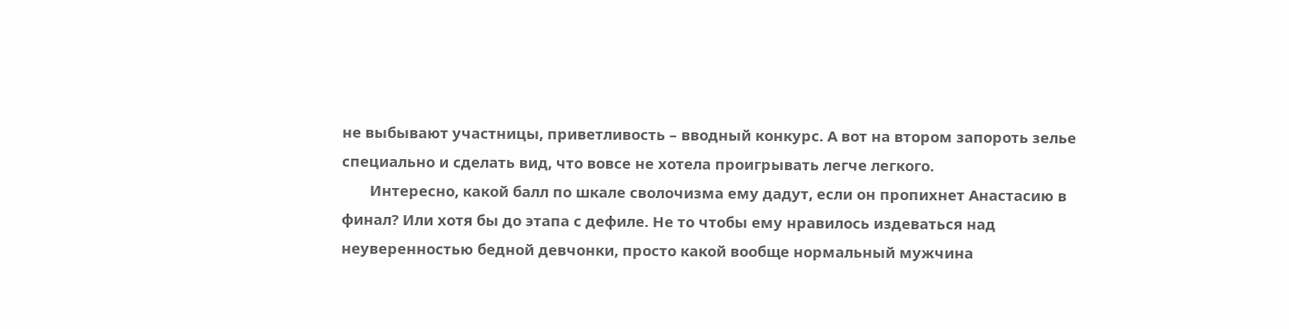не выбывают участницы, приветливость – вводный конкурс. А вот на втором запороть зелье специально и сделать вид, что вовсе не хотела проигрывать легче легкого.
       Интересно, какой балл по шкале сволочизма ему дадут, если он пропихнет Анастасию в финал? Или хотя бы до этапа с дефиле. Не то чтобы ему нравилось издеваться над неуверенностью бедной девчонки, просто какой вообще нормальный мужчина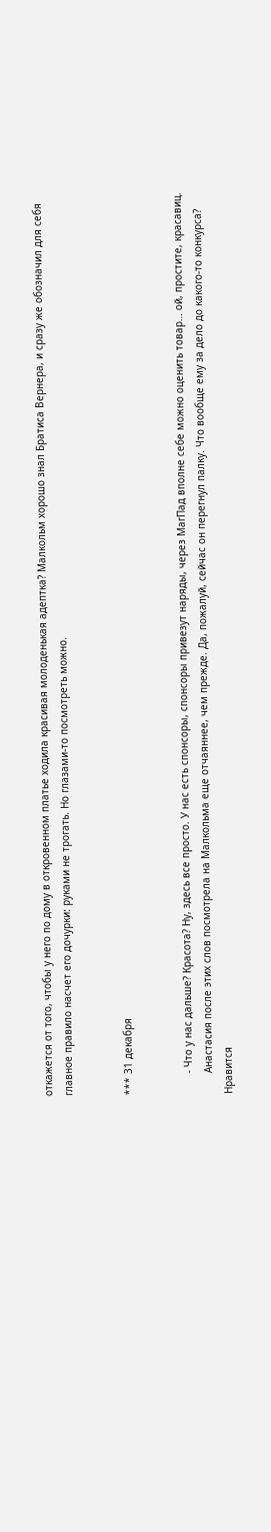откажется от того, чтобы у него по дому в откровенном платье ходила красивая молоденькая адептка? Малкольм хорошо знал Братиса Вернера, и сразу же обозначил для себя главное правило насчет его дочурки: руками не трогать. Но глазами-то посмотреть можно.


*** 31 декабря


       - Что у нас дальше? Красота? Ну, здесь все просто. У нас есть спонсоры, спонсоры привезут наряды, через МагПад вполне себе можно оценить товар… ой, простите, красавиц.
       Анастасия после этих слов посмотрела на Малкольма еще отчаяннее, чем прежде. Да, пожалуй, сейчас он перегнул палку. Что вообще ему за дело до какого-то конкурса? Нравится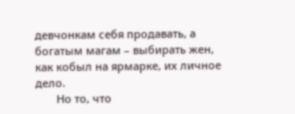девчонкам себя продавать, а богатым магам – выбирать жен, как кобыл на ярмарке, их личное дело.
       Но то, что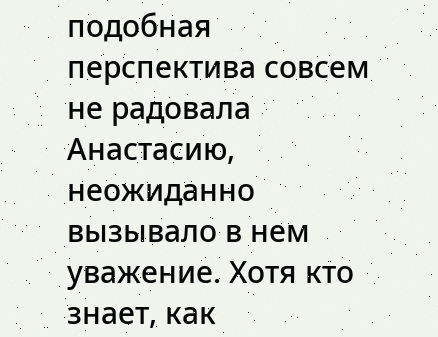подобная перспектива совсем не радовала Анастасию, неожиданно вызывало в нем уважение. Хотя кто знает, как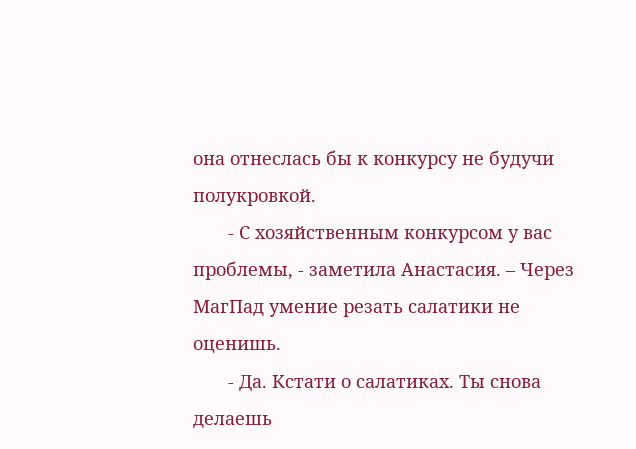она отнеслась бы к конкурсу не будучи полукровкой.
       - С хозяйственным конкурсом у вас проблемы, - заметила Анастасия. – Через МагПад умение резать салатики не оценишь.
       - Да. Кстати о салатиках. Ты снова делаешь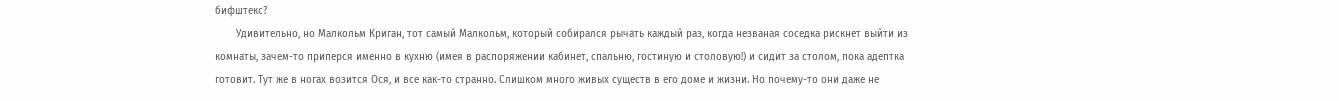бифштекс?
       Удивительно, но Малкольм Криган, тот самый Малкольм, который собирался рычать каждый раз, когда незваная соседка рискнет выйти из комнаты, зачем-то приперся именно в кухню (имея в распоряжении кабинет, спальню, гостиную и столовую!) и сидит за столом, пока адептка готовит. Тут же в ногах возится Ося, и все как-то странно. Слишком много живых существ в его доме и жизни. Но почему-то они даже не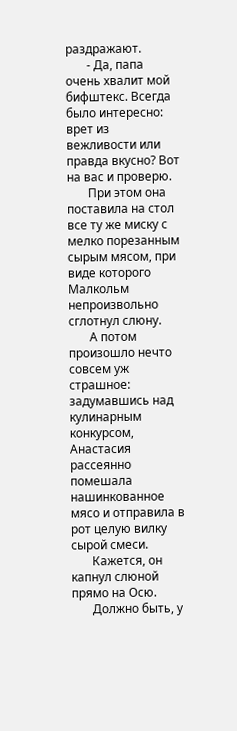раздражают.
       - Да, папа очень хвалит мой бифштекс. Всегда было интересно: врет из вежливости или правда вкусно? Вот на вас и проверю.
       При этом она поставила на стол все ту же миску с мелко порезанным сырым мясом, при виде которого Малкольм непроизвольно сглотнул слюну.
       А потом произошло нечто совсем уж страшное: задумавшись над кулинарным конкурсом, Анастасия рассеянно помешала нашинкованное мясо и отправила в рот целую вилку сырой смеси.
       Кажется, он капнул слюной прямо на Осю.
       Должно быть, у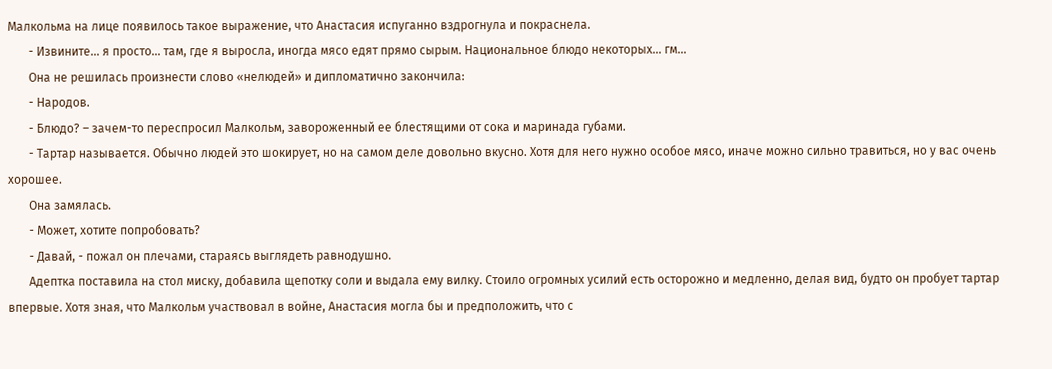Малкольма на лице появилось такое выражение, что Анастасия испуганно вздрогнула и покраснела.
       - Извините… я просто… там, где я выросла, иногда мясо едят прямо сырым. Национальное блюдо некоторых… гм…
       Она не решилась произнести слово «нелюдей» и дипломатично закончила:
       - Народов.
       - Блюдо? – зачем-то переспросил Малкольм, завороженный ее блестящими от сока и маринада губами.
       - Тартар называется. Обычно людей это шокирует, но на самом деле довольно вкусно. Хотя для него нужно особое мясо, иначе можно сильно травиться, но у вас очень хорошее.
       Она замялась.
       - Может, хотите попробовать?
       - Давай, - пожал он плечами, стараясь выглядеть равнодушно.
       Адептка поставила на стол миску, добавила щепотку соли и выдала ему вилку. Стоило огромных усилий есть осторожно и медленно, делая вид, будто он пробует тартар впервые. Хотя зная, что Малкольм участвовал в войне, Анастасия могла бы и предположить, что с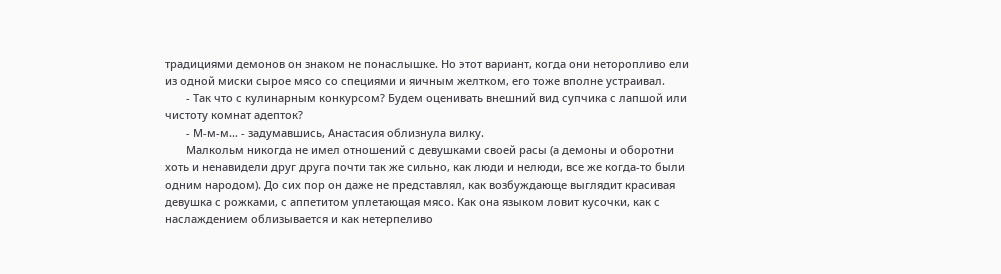традициями демонов он знаком не понаслышке. Но этот вариант, когда они неторопливо ели из одной миски сырое мясо со специями и яичным желтком, его тоже вполне устраивал.
       - Так что с кулинарным конкурсом? Будем оценивать внешний вид супчика с лапшой или чистоту комнат адепток?
       - М-м-м… - задумавшись, Анастасия облизнула вилку.
       Малкольм никогда не имел отношений с девушками своей расы (а демоны и оборотни хоть и ненавидели друг друга почти так же сильно, как люди и нелюди, все же когда-то были одним народом). До сих пор он даже не представлял, как возбуждающе выглядит красивая девушка с рожками, с аппетитом уплетающая мясо. Как она языком ловит кусочки, как с наслаждением облизывается и как нетерпеливо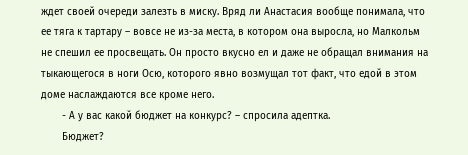ждет своей очереди залезть в миску. Вряд ли Анастасия вообще понимала, что ее тяга к тартару – вовсе не из-за места, в котором она выросла, но Малкольм не спешил ее просвещать. Он просто вкусно ел и даже не обращал внимания на тыкающегося в ноги Осю, которого явно возмущал тот факт, что едой в этом доме наслаждаются все кроме него.
       - А у вас какой бюджет на конкурс? – спросила адептка.
       Бюджет?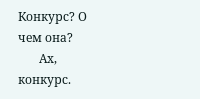Конкурс? О чем она?
       Ах, конкурс.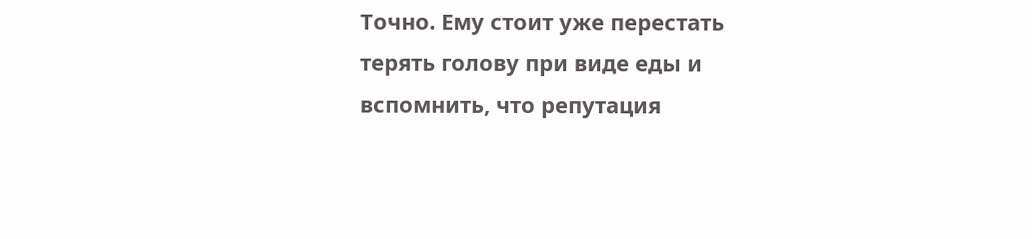Точно. Ему стоит уже перестать терять голову при виде еды и вспомнить, что репутация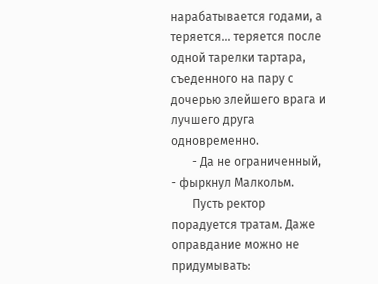нарабатывается годами, а теряется… теряется после одной тарелки тартара, съеденного на пару с дочерью злейшего врага и лучшего друга одновременно.
       - Да не ограниченный, - фыркнул Малкольм.
       Пусть ректор порадуется тратам. Даже оправдание можно не придумывать: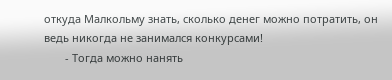откуда Малкольму знать, сколько денег можно потратить, он ведь никогда не занимался конкурсами!
       - Тогда можно нанять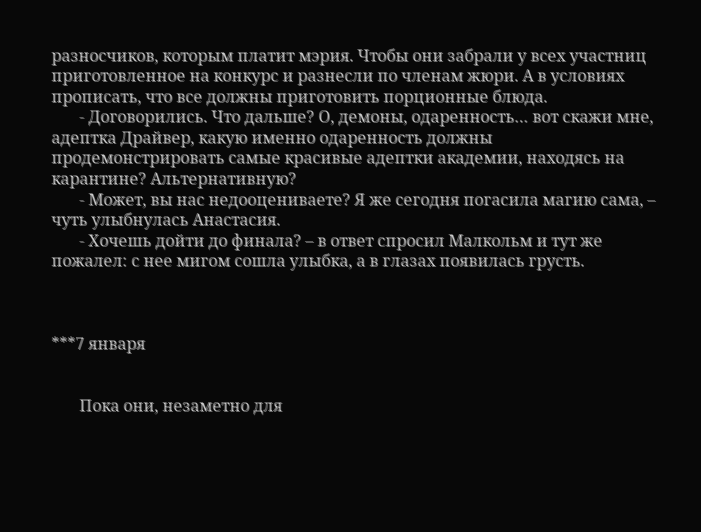разносчиков, которым платит мэрия. Чтобы они забрали у всех участниц приготовленное на конкурс и разнесли по членам жюри. А в условиях прописать, что все должны приготовить порционные блюда.
       - Договорились. Что дальше? О, демоны, одаренность… вот скажи мне, адептка Драйвер, какую именно одаренность должны продемонстрировать самые красивые адептки академии, находясь на карантине? Альтернативную?
       - Может, вы нас недооцениваете? Я же сегодня погасила магию сама, – чуть улыбнулась Анастасия.
       - Хочешь дойти до финала? – в ответ спросил Малкольм и тут же пожалел: с нее мигом сошла улыбка, а в глазах появилась грусть.



***7 января


       Пока они, незаметно для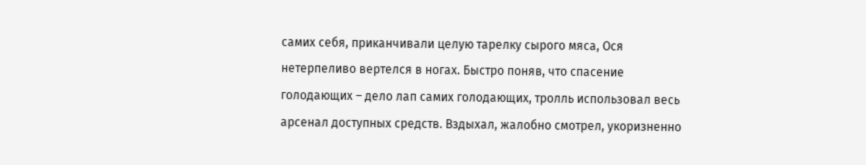самих себя, приканчивали целую тарелку сырого мяса, Ося нетерпеливо вертелся в ногах. Быстро поняв, что спасение голодающих – дело лап самих голодающих, тролль использовал весь арсенал доступных средств. Вздыхал, жалобно смотрел, укоризненно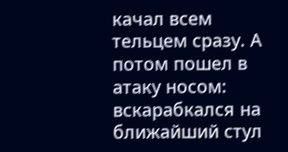качал всем тельцем сразу. А потом пошел в атаку носом: вскарабкался на ближайший стул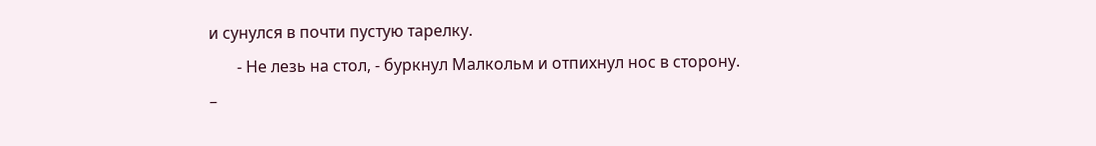и сунулся в почти пустую тарелку.
       - Не лезь на стол, - буркнул Малкольм и отпихнул нос в сторону. –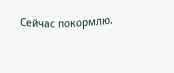Сейчас покормлю.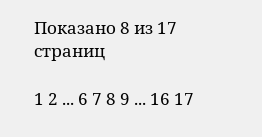Показано 8 из 17 страниц

1 2 ... 6 7 8 9 ... 16 17